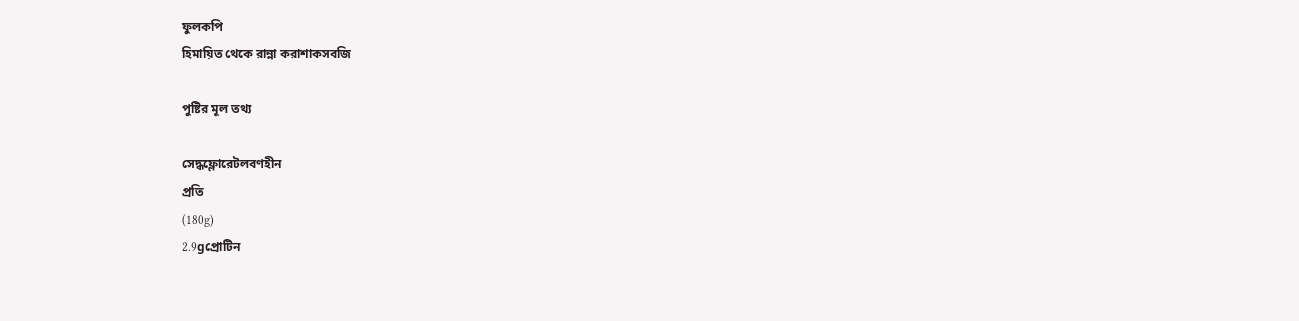ফুলকপি
হিমায়িত থেকে রান্না করাশাকসবজি

পুষ্টির মূল তথ্য

সেদ্ধফ্লোরেটলবণহীন
প্রতি
(180g)
2.9gপ্রোটিন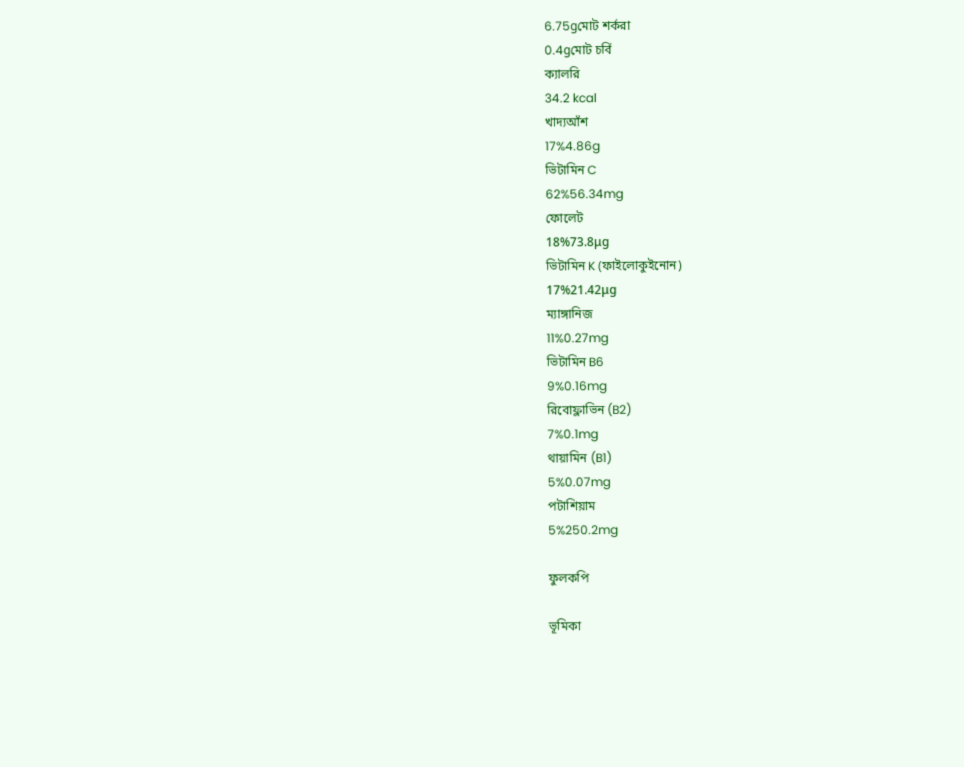6.75gমোট শর্করা
0.4gমোট চর্বি
ক্যালরি
34.2 kcal
খাদ্যআঁশ
17%4.86g
ভিটামিন C
62%56.34mg
ফোলেট
18%73.8μg
ভিটামিন K (ফাইলোকুইনোন)
17%21.42μg
ম্যাঙ্গানিজ
11%0.27mg
ভিটামিন B6
9%0.16mg
রিবোফ্লাভিন (B2)
7%0.1mg
থায়ামিন (B1)
5%0.07mg
পটাশিয়াম
5%250.2mg

ফুলকপি

ভূমিকা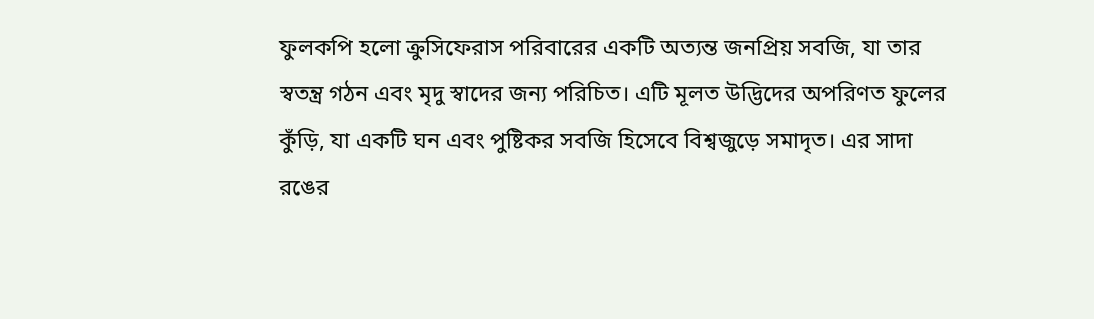ফুলকপি হলো ক্রুসিফেরাস পরিবারের একটি অত্যন্ত জনপ্রিয় সবজি, যা তার স্বতন্ত্র গঠন এবং মৃদু স্বাদের জন্য পরিচিত। এটি মূলত উদ্ভিদের অপরিণত ফুলের কুঁড়ি, যা একটি ঘন এবং পুষ্টিকর সবজি হিসেবে বিশ্বজুড়ে সমাদৃত। এর সাদা রঙের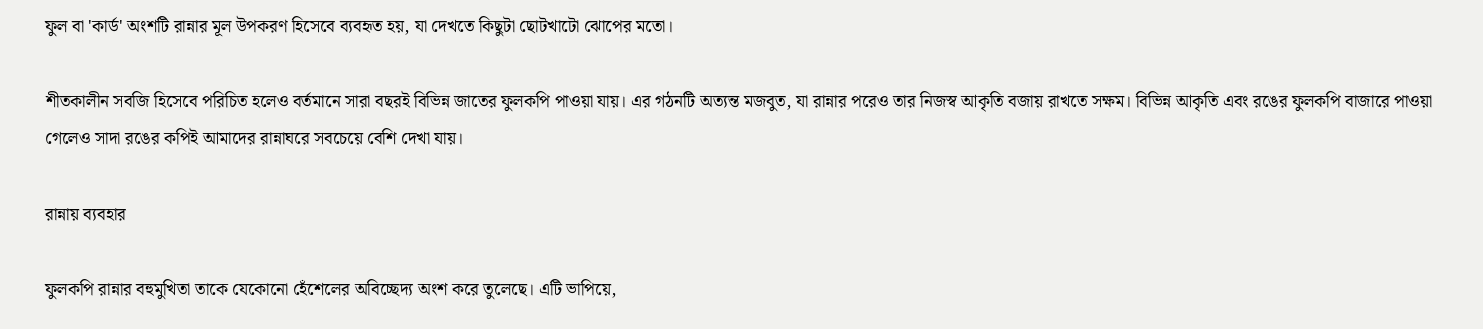ফুল বা 'কার্ড' অংশটি রান্নার মূল উপকরণ হিসেবে ব্যবহৃত হয়, যা দেখতে কিছুটা ছোটখাটো ঝোপের মতো।

শীতকালীন সবজি হিসেবে পরিচিত হলেও বর্তমানে সারা বছরই বিভিন্ন জাতের ফুলকপি পাওয়া যায়। এর গঠনটি অত্যন্ত মজবুত, যা রান্নার পরেও তার নিজস্ব আকৃতি বজায় রাখতে সক্ষম। বিভিন্ন আকৃতি এবং রঙের ফুলকপি বাজারে পাওয়া গেলেও সাদা রঙের কপিই আমাদের রান্নাঘরে সবচেয়ে বেশি দেখা যায়।

রান্নায় ব্যবহার

ফুলকপি রান্নার বহুমুখিতা তাকে যেকোনো হেঁশেলের অবিচ্ছেদ্য অংশ করে তুলেছে। এটি ভাপিয়ে,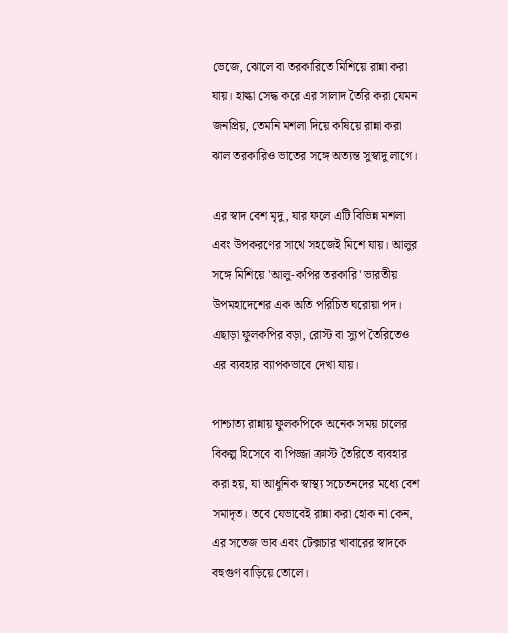ভেজে, ঝোলে বা তরকারিতে মিশিয়ে রান্না করা যায়। হাল্কা সেদ্ধ করে এর সালাদ তৈরি করা যেমন জনপ্রিয়, তেমনি মশলা দিয়ে কষিয়ে রান্না করা ঝাল তরকারিও ভাতের সঙ্গে অত্যন্ত সুস্বাদু লাগে।

এর স্বাদ বেশ মৃদু, যার ফলে এটি বিভিন্ন মশলা এবং উপকরণের সাথে সহজেই মিশে যায়। আলুর সঙ্গে মিশিয়ে 'আলু-কপির তরকারি' ভারতীয় উপমহাদেশের এক অতি পরিচিত ঘরোয়া পদ। এছাড়া ফুলকপির বড়া, রোস্ট বা স্যুপ তৈরিতেও এর ব্যবহার ব্যাপকভাবে দেখা যায়।

পাশ্চাত্য রান্নায় ফুলকপিকে অনেক সময় চালের বিকল্প হিসেবে বা পিজ্জা ক্রাস্ট তৈরিতে ব্যবহার করা হয়, যা আধুনিক স্বাস্থ্য সচেতনদের মধ্যে বেশ সমাদৃত। তবে যেভাবেই রান্না করা হোক না কেন, এর সতেজ ভাব এবং টেক্সচার খাবারের স্বাদকে বহুগুণ বাড়িয়ে তোলে।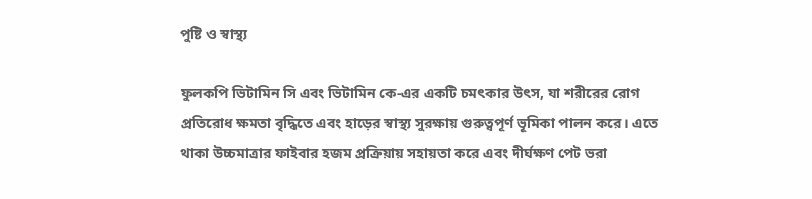পুষ্টি ও স্বাস্থ্য

ফুলকপি ভিটামিন সি এবং ভিটামিন কে-এর একটি চমৎকার উৎস, যা শরীরের রোগ প্রতিরোধ ক্ষমতা বৃদ্ধিতে এবং হাড়ের স্বাস্থ্য সুরক্ষায় গুরুত্বপূর্ণ ভূমিকা পালন করে। এতে থাকা উচ্চমাত্রার ফাইবার হজম প্রক্রিয়ায় সহায়তা করে এবং দীর্ঘক্ষণ পেট ভরা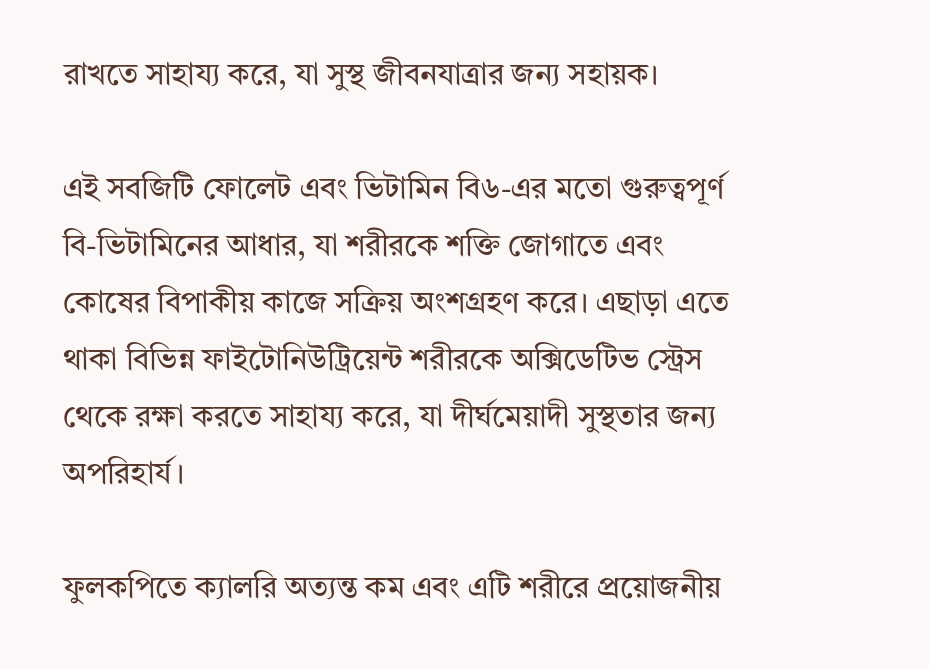রাখতে সাহায্য করে, যা সুস্থ জীবনযাত্রার জন্য সহায়ক।

এই সবজিটি ফোলেট এবং ভিটামিন বি৬-এর মতো গুরুত্বপূর্ণ বি-ভিটামিনের আধার, যা শরীরকে শক্তি জোগাতে এবং কোষের বিপাকীয় কাজে সক্রিয় অংশগ্রহণ করে। এছাড়া এতে থাকা বিভিন্ন ফাইটোনিউট্রিয়েন্ট শরীরকে অক্সিডেটিভ স্ট্রেস থেকে রক্ষা করতে সাহায্য করে, যা দীর্ঘমেয়াদী সুস্থতার জন্য অপরিহার্য।

ফুলকপিতে ক্যালরি অত্যন্ত কম এবং এটি শরীরে প্রয়োজনীয়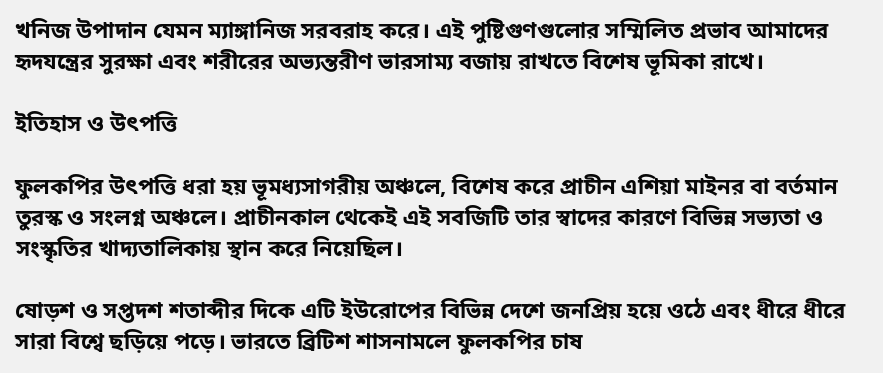খনিজ উপাদান যেমন ম্যাঙ্গানিজ সরবরাহ করে। এই পুষ্টিগুণগুলোর সম্মিলিত প্রভাব আমাদের হৃদযন্ত্রের সুরক্ষা এবং শরীরের অভ্যন্তরীণ ভারসাম্য বজায় রাখতে বিশেষ ভূমিকা রাখে।

ইতিহাস ও উৎপত্তি

ফুলকপির উৎপত্তি ধরা হয় ভূমধ্যসাগরীয় অঞ্চলে, বিশেষ করে প্রাচীন এশিয়া মাইনর বা বর্তমান তুরস্ক ও সংলগ্ন অঞ্চলে। প্রাচীনকাল থেকেই এই সবজিটি তার স্বাদের কারণে বিভিন্ন সভ্যতা ও সংস্কৃতির খাদ্যতালিকায় স্থান করে নিয়েছিল।

ষোড়শ ও সপ্তদশ শতাব্দীর দিকে এটি ইউরোপের বিভিন্ন দেশে জনপ্রিয় হয়ে ওঠে এবং ধীরে ধীরে সারা বিশ্বে ছড়িয়ে পড়ে। ভারতে ব্রিটিশ শাসনামলে ফুলকপির চাষ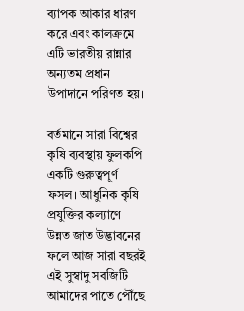ব্যাপক আকার ধারণ করে এবং কালক্রমে এটি ভারতীয় রান্নার অন্যতম প্রধান উপাদানে পরিণত হয়।

বর্তমানে সারা বিশ্বের কৃষি ব্যবস্থায় ফুলকপি একটি গুরুত্বপূর্ণ ফসল। আধুনিক কৃষি প্রযুক্তির কল্যাণে উন্নত জাত উদ্ভাবনের ফলে আজ সারা বছরই এই সুস্বাদু সবজিটি আমাদের পাতে পৌঁছে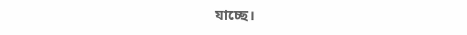যাচ্ছে।